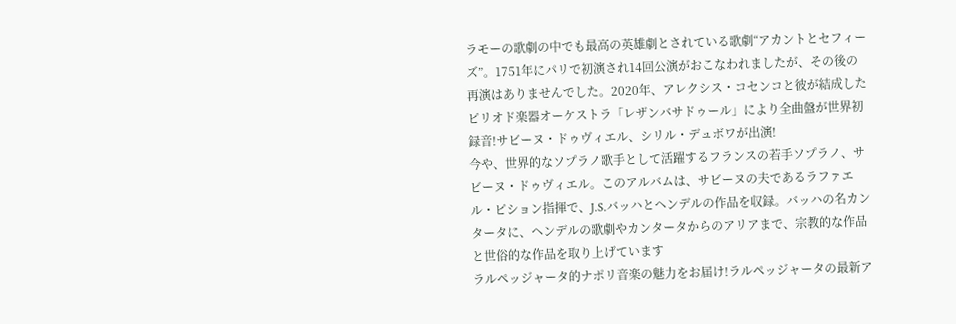ラモーの歌劇の中でも最高の英雄劇とされている歌劇“アカントとセフィーズ”。1751年にパリで初演され14回公演がおこなわれましたが、その後の再演はありませんでした。2020年、アレクシス・コセンコと彼が結成したピリオド楽器オーケストラ「レザンバサドゥール」により全曲盤が世界初録音!サビーヌ・ドゥヴィエル、シリル・デュボワが出演!
今や、世界的なソプラノ歌手として活躍するフランスの若手ソプラノ、サビーヌ・ドゥヴィエル。このアルバムは、サビーヌの夫であるラファエル・ピション指揮で、J.S.バッハとヘンデルの作品を収録。バッハの名カンタータに、ヘンデルの歌劇やカンタータからのアリアまで、宗教的な作品と世俗的な作品を取り上げています
ラルペッジャータ的ナポリ音楽の魅力をお届け!ラルペッジャータの最新ア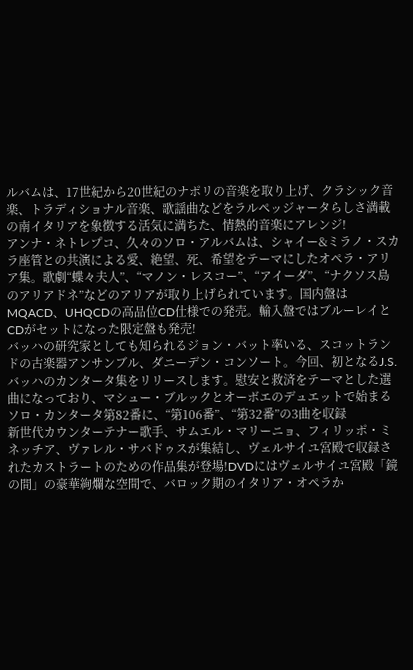ルバムは、17世紀から20世紀のナポリの音楽を取り上げ、クラシック音楽、トラディショナル音楽、歌謡曲などをラルペッジャータらしさ満載の南イタリアを象徴する活気に満ちた、情熱的音楽にアレンジ!
アンナ・ネトレプコ、久々のソロ・アルバムは、シャイー&ミラノ・スカラ座管との共演による愛、絶望、死、希望をテーマにしたオペラ・アリア集。歌劇“蝶々夫人”、“マノン・レスコー”、“アイーダ”、“ナクソス島のアリアドネ”などのアリアが取り上げられています。国内盤はMQACD、UHQCDの高品位CD仕様での発売。輸入盤ではブルーレイとCDがセットになった限定盤も発売!
バッハの研究家としても知られるジョン・バット率いる、スコットランドの古楽器アンサンブル、ダニーデン・コンソート。今回、初となるJ.S.バッハのカンタータ集をリリースします。慰安と救済をテーマとした選曲になっており、マシュー・ブルックとオーボエのデュエットで始まるソロ・カンタータ第82番に、“第106番”、“第32番”の3曲を収録
新世代カウンターテナー歌手、サムエル・マリーニョ、フィリッポ・ミネッチア、ヴァレル・サバドゥスが集結し、ヴェルサイユ宮殿で収録されたカストラートのための作品集が登場!DVDにはヴェルサイユ宮殿「鏡の間」の豪華絢爛な空間で、バロック期のイタリア・オペラか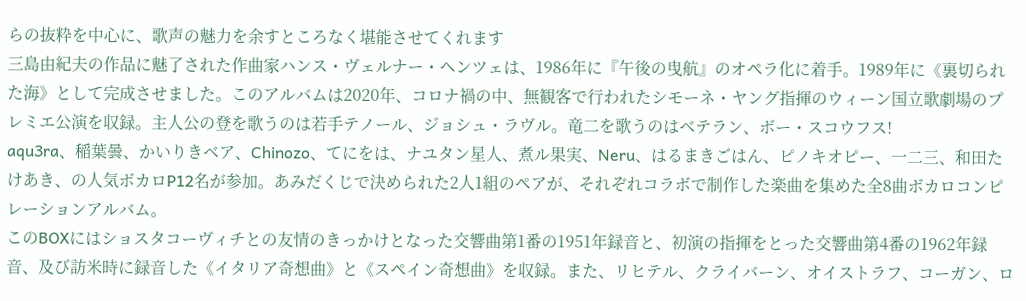らの抜粋を中心に、歌声の魅力を余すところなく堪能させてくれます
三島由紀夫の作品に魅了された作曲家ハンス・ヴェルナー・ヘンツェは、1986年に『午後の曳航』のオペラ化に着手。1989年に《裏切られた海》として完成させました。このアルバムは2020年、コロナ禍の中、無観客で行われたシモーネ・ヤング指揮のウィーン国立歌劇場のプレミエ公演を収録。主人公の登を歌うのは若手テノール、ジョシュ・ラヴル。竜二を歌うのはベテラン、ボー・スコウフス!
aqu3ra、稲葉曇、かいりきベア、Chinozo、てにをは、ナユタン星人、煮ル果実、Neru、はるまきごはん、ピノキオピー、一二三、和田たけあき、の人気ボカロP12名が参加。あみだくじで決められた2人1組のペアが、それぞれコラボで制作した楽曲を集めた全8曲ボカロコンピレーションアルバム。
このBOXにはショスタコーヴィチとの友情のきっかけとなった交響曲第1番の1951年録音と、初演の指揮をとった交響曲第4番の1962年録音、及び訪米時に録音した《イタリア奇想曲》と《スペイン奇想曲》を収録。また、リヒテル、クライバーン、オイストラフ、コーガン、ロ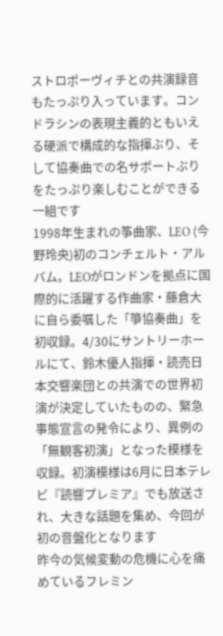ストロポーヴィチとの共演録音もたっぷり入っています。コンドラシンの表現主義的ともいえる硬派で構成的な指揮ぶり、そして協奏曲での名サポートぶりをたっぷり楽しむことができる一組です
1998年生まれの筝曲家、LEO (今野玲央)初のコンチェルト・アルバム。LEOがロンドンを拠点に国際的に活躍する作曲家・藤倉大に自ら委嘱した「箏協奏曲」を初収録。4/30にサントリーホールにて、鈴木優人指揮・読売日本交響楽団との共演での世界初演が決定していたものの、緊急事態宣言の発令により、異例の「無観客初演」となった模様を収録。初演模様は6月に日本テレビ『読響プレミア』でも放送され、大きな話題を集め、今回が初の音盤化となります
昨今の気候変動の危機に心を痛めているフレミン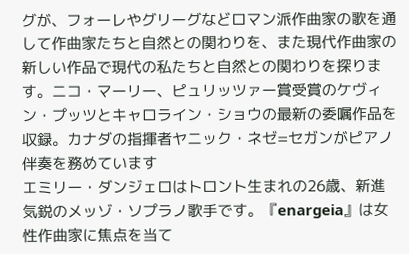グが、フォーレやグリーグなどロマン派作曲家の歌を通して作曲家たちと自然との関わりを、また現代作曲家の新しい作品で現代の私たちと自然との関わりを探ります。ニコ・マーリー、ピュリッツァー賞受賞のケヴィン・プッツとキャロライン・ショウの最新の委嘱作品を収録。カナダの指揮者ヤニック・ネゼ=セガンがピアノ伴奏を務めています
エミリー・ダンジェロはトロント生まれの26歳、新進気鋭のメッゾ・ソプラノ歌手です。『enargeia』は女性作曲家に焦点を当て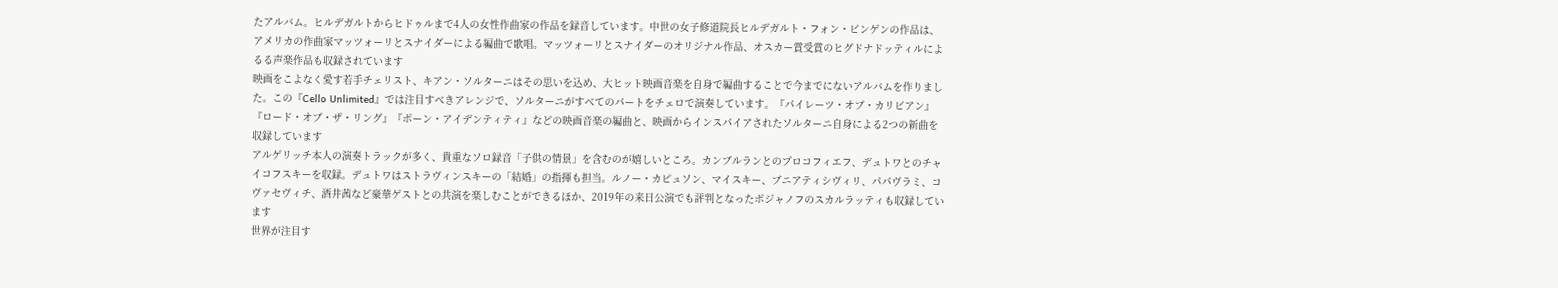たアルバム。ヒルデガルトからヒドゥルまで4人の女性作曲家の作品を録音しています。中世の女子修道院長ヒルデガルト・フォン・ビンゲンの作品は、アメリカの作曲家マッツォーリとスナイダーによる編曲で歌唱。マッツォーリとスナイダーのオリジナル作品、オスカー賞受賞のヒグドナドッティルによるる声楽作品も収録されています
映画をこよなく愛す若手チェリスト、キアン・ソルターニはその思いを込め、大ヒット映画音楽を自身で編曲することで今までにないアルバムを作りました。この『Cello Unlimited』では注目すべきアレンジで、ソルターニがすべてのパートをチェロで演奏しています。『パイレーツ・オブ・カリビアン』『ロード・オブ・ザ・リング』『ボーン・アイデンティティ』などの映画音楽の編曲と、映画からインスパイアされたソルターニ自身による2つの新曲を収録しています
アルゲリッチ本人の演奏トラックが多く、貴重なソロ録音「子供の情景」を含むのが嬉しいところ。カンブルランとのプロコフィエフ、デュトワとのチャイコフスキーを収録。デュトワはストラヴィンスキーの「結婚」の指揮も担当。ルノー・カピュソン、マイスキー、ブニアティシヴィリ、パパヴラミ、コヴァセヴィチ、酒井茜など豪華ゲストとの共演を楽しむことができるほか、2019年の来日公演でも評判となったボジャノフのスカルラッティも収録しています
世界が注目す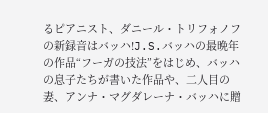るピアニスト、ダニール・トリフォノフの新録音はバッハ!J.S.バッハの最晩年の作品“フーガの技法”をはじめ、バッハの息子たちが書いた作品や、二人目の妻、アンナ・マグダレーナ・バッハに贈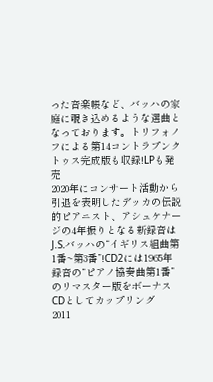った音楽帳など、バッハの家庭に覗き込めるような選曲となっております。トリフォノフによる第14コントラプンクトゥス完成版も収録!LPも発売
2020年にコンサート活動から引退を表明したデッカの伝説的ピアニスト、アシュケナージの4年振りとなる新録音はJ.S.バッハの“イギリス組曲第1番~第3番”!CD2には1965年録音の“ピアノ協奏曲第1番”のリマスター版をボーナスCDとしてカップリング
2011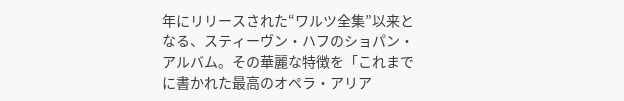年にリリースされた“ワルツ全集”以来となる、スティーヴン・ハフのショパン・アルバム。その華麗な特徴を「これまでに書かれた最高のオペラ・アリア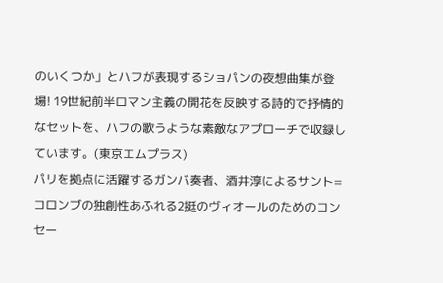のいくつか」とハフが表現するショパンの夜想曲集が登場! 19世紀前半ロマン主義の開花を反映する詩的で抒情的なセットを、ハフの歌うような素敵なアプローチで収録しています。(東京エムプラス)
パリを拠点に活躍するガンバ奏者、酒井淳によるサント=コロンブの独創性あふれる2挺のヴィオールのためのコンセー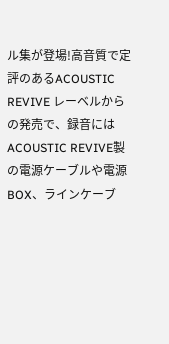ル集が登場!高音質で定評のあるACOUSTIC REVIVE レーベルからの発売で、録音にはACOUSTIC REVIVE製の電源ケーブルや電源BOX、ラインケーブ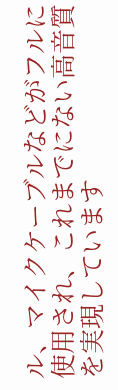ル、マイクケーブルなどがフルに使用され、これまでにない高音質を実現しています